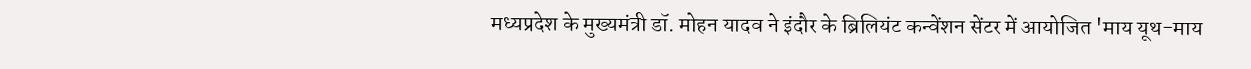मध्यप्रदेश के मुख्यमंत्री डॉ. मोहन यादव ने इंदौर के ब्रिलियंट कन्वेंशन सेंटर में आयोजित 'माय यूथ-माय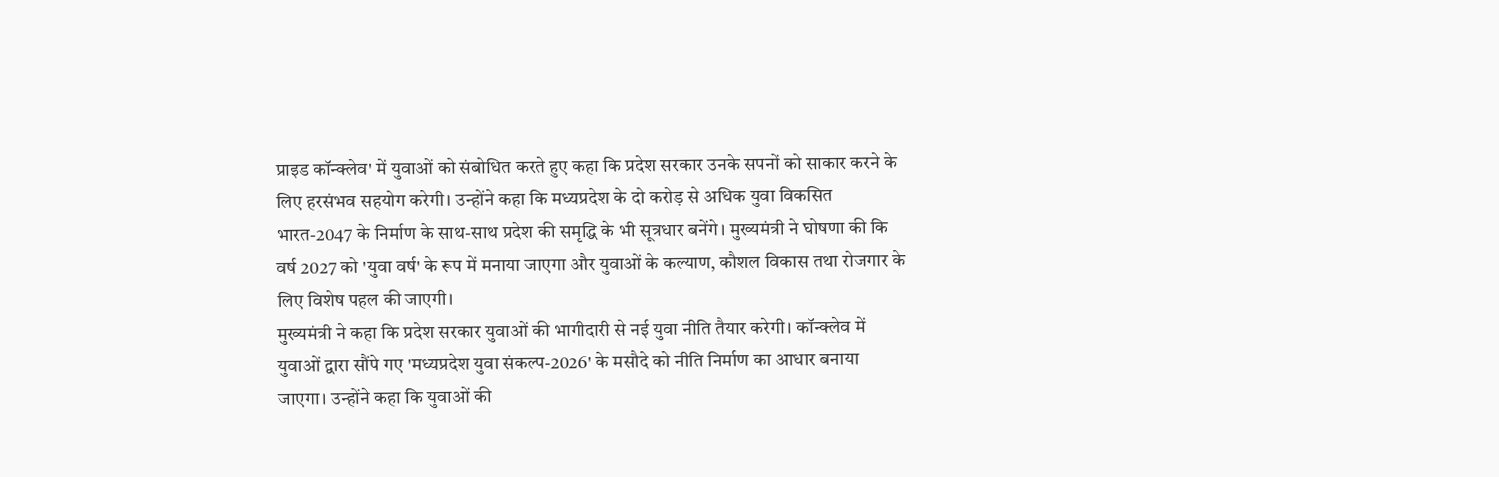प्राइड कॉन्क्लेव' में युवाओं को संबोधित करते हुए कहा कि प्रदेश सरकार उनके सपनों को साकार करने के लिए हरसंभव सहयोग करेगी। उन्होंने कहा कि मध्यप्रदेश के दो करोड़ से अधिक युवा विकसित भारत-2047 के निर्माण के साथ-साथ प्रदेश की समृद्धि के भी सूत्रधार बनेंगे। मुख्यमंत्री ने घोषणा की कि वर्ष 2027 को 'युवा वर्ष' के रूप में मनाया जाएगा और युवाओं के कल्याण, कौशल विकास तथा रोजगार के लिए विशेष पहल की जाएगी।
मुख्यमंत्री ने कहा कि प्रदेश सरकार युवाओं की भागीदारी से नई युवा नीति तैयार करेगी। कॉन्क्लेव में युवाओं द्वारा सौंपे गए 'मध्यप्रदेश युवा संकल्प-2026' के मसौदे को नीति निर्माण का आधार बनाया जाएगा। उन्होंने कहा कि युवाओं की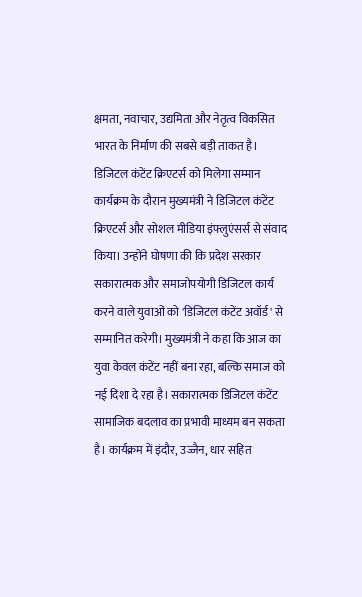क्षमता, नवाचार, उद्यमिता और नेतृत्व विकसित भारत के निर्माण की सबसे बड़ी ताकत है।
डिजिटल कंटेंट क्रिएटर्स को मिलेगा सम्मान
कार्यक्रम के दौरान मुख्यमंत्री ने डिजिटल कंटेंट क्रिएटर्स और सोशल मीडिया इंफ्लुएंसर्स से संवाद किया। उन्होंने घोषणा की कि प्रदेश सरकार सकारात्मक और समाजोपयोगी डिजिटल कार्य करने वाले युवाओं को 'डिजिटल कंटेंट अवॉर्ड' से सम्मानित करेगी। मुख्यमंत्री ने कहा कि आज का युवा केवल कंटेंट नहीं बना रहा, बल्कि समाज को नई दिशा दे रहा है। सकारात्मक डिजिटल कंटेंट सामाजिक बदलाव का प्रभावी माध्यम बन सकता है। कार्यक्रम में इंदौर, उज्जैन, धार सहित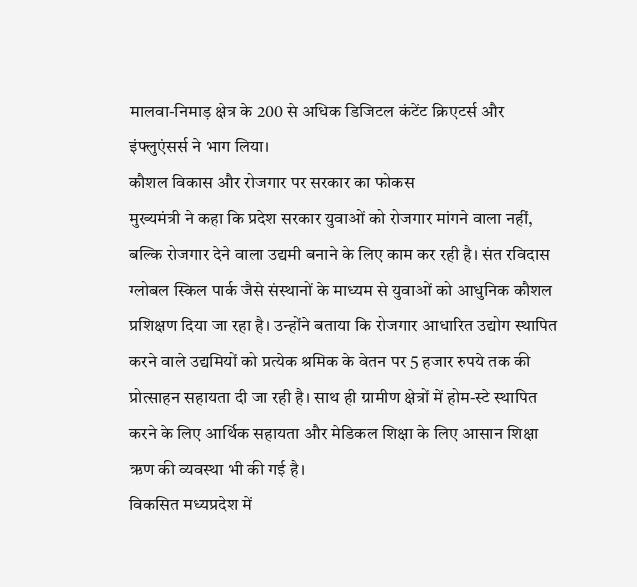मालवा-निमाड़ क्षेत्र के 200 से अधिक डिजिटल कंटेंट क्रिएटर्स और इंफ्लुएंसर्स ने भाग लिया।
कौशल विकास और रोजगार पर सरकार का फोकस
मुख्यमंत्री ने कहा कि प्रदेश सरकार युवाओं को रोजगार मांगने वाला नहीं, बल्कि रोजगार देने वाला उद्यमी बनाने के लिए काम कर रही है। संत रविदास ग्लोबल स्किल पार्क जैसे संस्थानों के माध्यम से युवाओं को आधुनिक कौशल प्रशिक्षण दिया जा रहा है। उन्होंने बताया कि रोजगार आधारित उद्योग स्थापित करने वाले उद्यमियों को प्रत्येक श्रमिक के वेतन पर 5 हजार रुपये तक की प्रोत्साहन सहायता दी जा रही है। साथ ही ग्रामीण क्षेत्रों में होम-स्टे स्थापित करने के लिए आर्थिक सहायता और मेडिकल शिक्षा के लिए आसान शिक्षा ऋण की व्यवस्था भी की गई है।
विकसित मध्यप्रदेश में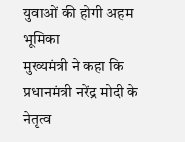युवाओं की होगी अहम भूमिका
मुख्यमंत्री ने कहा कि प्रधानमंत्री नरेंद्र मोदी के नेतृत्व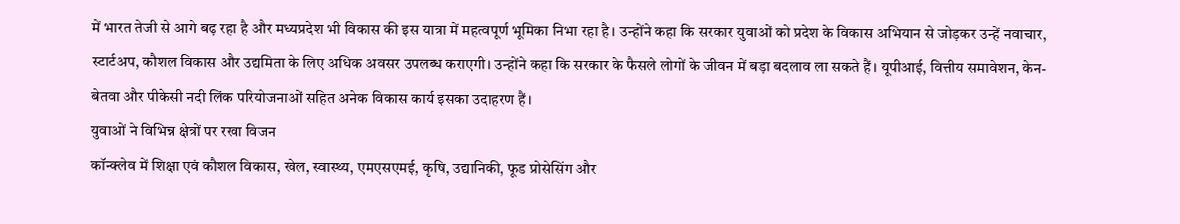में भारत तेजी से आगे बढ़ रहा है और मध्यप्रदेश भी विकास की इस यात्रा में महत्वपूर्ण भूमिका निभा रहा है। उन्होंने कहा कि सरकार युवाओं को प्रदेश के विकास अभियान से जोड़कर उन्हें नवाचार, स्टार्टअप, कौशल विकास और उद्यमिता के लिए अधिक अवसर उपलब्ध कराएगी। उन्होंने कहा कि सरकार के फैसले लोगों के जीवन में बड़ा बदलाव ला सकते हैं। यूपीआई, वित्तीय समावेशन, केन-बेतवा और पीकेसी नदी लिंक परियोजनाओं सहित अनेक विकास कार्य इसका उदाहरण हैं।
युवाओं ने विभिन्न क्षेत्रों पर रखा विजन
कॉन्क्लेव में शिक्षा एवं कौशल विकास, खेल, स्वास्थ्य, एमएसएमई, कृषि, उद्यानिकी, फूड प्रोसेसिंग और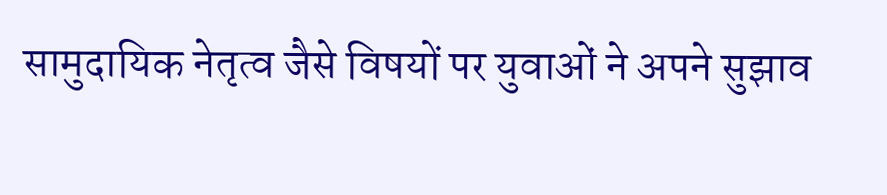सामुदायिक नेतृत्व जैसे विषयों पर युवाओं ने अपने सुझाव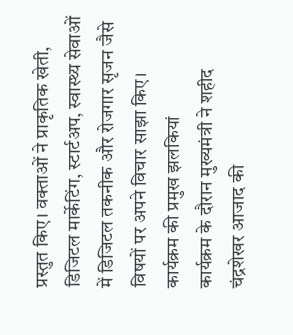प्रस्तुत किए। वक्ताओं ने प्राकृतिक खेती, डिजिटल मार्केटिंग, स्टार्टअप, स्वास्थ्य सेवाओं में डिजिटल तकनीक और रोजगार सृजन जैसे विषयों पर अपने विचार साझा किए।
कार्यक्रम की प्रमुख झलकियां
कार्यक्रम के दौरान मुख्यमंत्री ने शहीद चंद्रशेखर आजाद की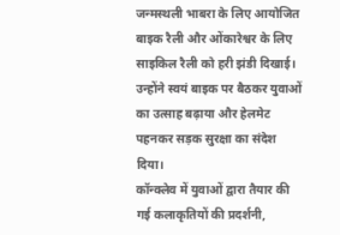जन्मस्थली भाबरा के लिए आयोजित बाइक रैली और ओंकारेश्वर के लिए साइकिल रैली को हरी झंडी दिखाई। उन्होंने स्वयं बाइक पर बैठकर युवाओं का उत्साह बढ़ाया और हेलमेट पहनकर सड़क सुरक्षा का संदेश दिया।
कॉन्क्लेव में युवाओं द्वारा तैयार की गई कलाकृतियों की प्रदर्शनी,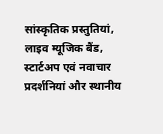सांस्कृतिक प्रस्तुतियां, लाइव म्यूजिक बैंड, स्टार्टअप एवं नवाचार प्रदर्शनियां और स्थानीय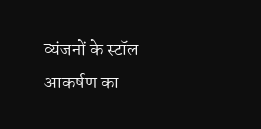व्यंजनों के स्टॉल आकर्षण का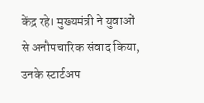केंद्र रहे। मुख्यमंत्री ने युवाओं से अनौपचारिक संवाद किया, उनके स्टार्टअप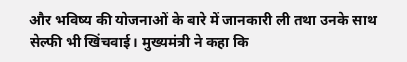और भविष्य की योजनाओं के बारे में जानकारी ली तथा उनके साथ सेल्फी भी खिंचवाई। मुख्यमंत्री ने कहा कि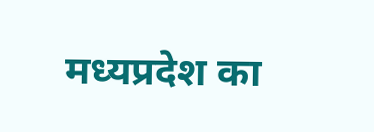मध्यप्रदेश का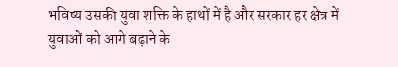भविष्य उसकी युवा शक्ति के हाथों में है और सरकार हर क्षेत्र में युवाओं को आगे बढ़ाने के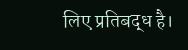लिए प्रतिबद्ध है।